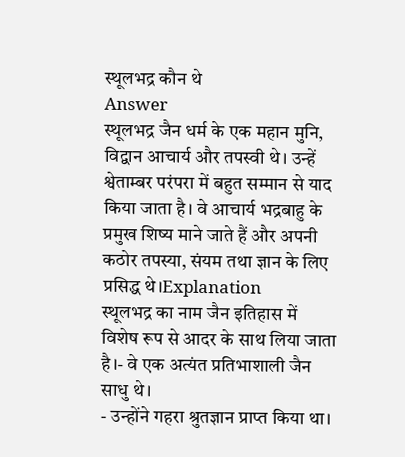स्थूलभद्र कौन थे
Answer
स्थूलभद्र जैन धर्म के एक महान मुनि, विद्वान आचार्य और तपस्वी थे। उन्हें श्वेताम्बर परंपरा में बहुत सम्मान से याद किया जाता है। वे आचार्य भद्रबाहु के प्रमुख शिष्य माने जाते हैं और अपनी कठोर तपस्या, संयम तथा ज्ञान के लिए प्रसिद्ध थे।Explanation
स्थूलभद्र का नाम जैन इतिहास में विशेष रूप से आदर के साथ लिया जाता है।- वे एक अत्यंत प्रतिभाशाली जैन साधु थे।
- उन्होंने गहरा श्रुतज्ञान प्राप्त किया था।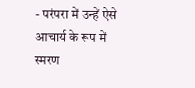- परंपरा में उन्हें ऐसे आचार्य के रूप में स्मरण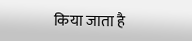किया जाता है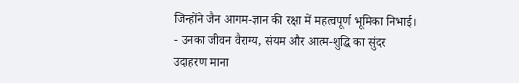जिन्होंने जैन आगम-ज्ञान की रक्षा में महत्वपूर्ण भूमिका निभाई।
- उनका जीवन वैराग्य, संयम और आत्म-शुद्धि का सुंदर उदाहरण माना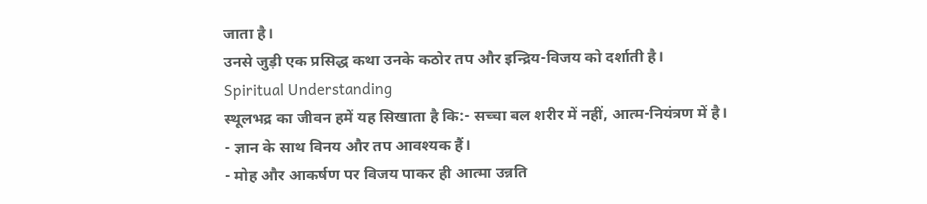जाता है।
उनसे जुड़ी एक प्रसिद्ध कथा उनके कठोर तप और इन्द्रिय-विजय को दर्शाती है।
Spiritual Understanding
स्थूलभद्र का जीवन हमें यह सिखाता है कि:- सच्चा बल शरीर में नहीं, आत्म-नियंत्रण में है।
- ज्ञान के साथ विनय और तप आवश्यक हैं।
- मोह और आकर्षण पर विजय पाकर ही आत्मा उन्नति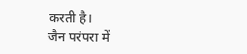करती है।
जैन परंपरा में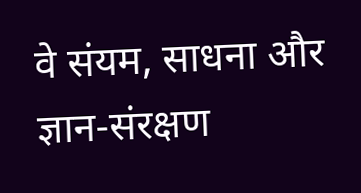वे संयम, साधना और ज्ञान-संरक्षण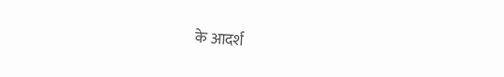के आदर्श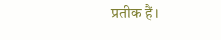प्रतीक हैं।